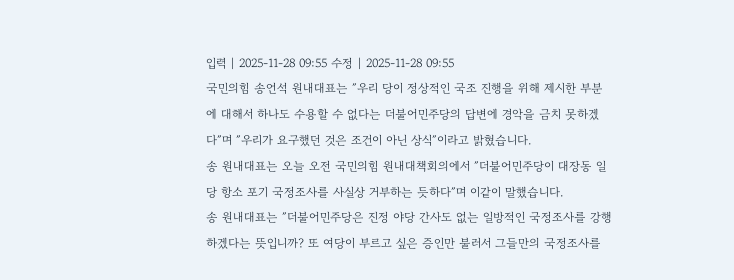입력 | 2025-11-28 09:55 수정 | 2025-11-28 09:55
국민의힘 송언석 원내대표는 ″우리 당이 정상적인 국조 진행을 위해 제시한 부분에 대해서 하나도 수용할 수 없다는 더불어민주당의 답변에 경악을 금치 못하겠다″며 ″우리가 요구했던 것은 조건이 아닌 상식″이라고 밝혔습니다.
송 원내대표는 오늘 오전 국민의힘 원내대책회의에서 ″더불어민주당이 대장동 일당 항소 포기 국정조사를 사실상 거부하는 듯하다″며 이같이 말했습니다.
송 원내대표는 ″더불어민주당은 진정 야당 간사도 없는 일방적인 국정조사를 강행하겠다는 뜻입니까? 또 여당이 부르고 싶은 증인만 불러서 그들만의 국정조사를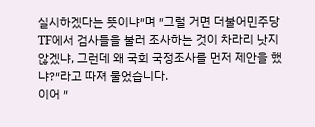실시하겠다는 뜻이냐″며 ″그럴 거면 더불어민주당 TF에서 검사들을 불러 조사하는 것이 차라리 낫지 않겠냐, 그런데 왜 국회 국정조사를 먼저 제안을 했냐?″라고 따져 물었습니다.
이어 ″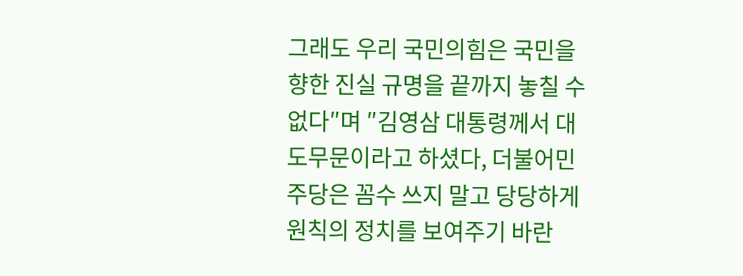그래도 우리 국민의힘은 국민을 향한 진실 규명을 끝까지 놓칠 수 없다″며 ″김영삼 대통령께서 대도무문이라고 하셨다, 더불어민주당은 꼼수 쓰지 말고 당당하게 원칙의 정치를 보여주기 바란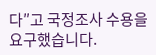다″고 국정조사 수용을 요구했습니다.